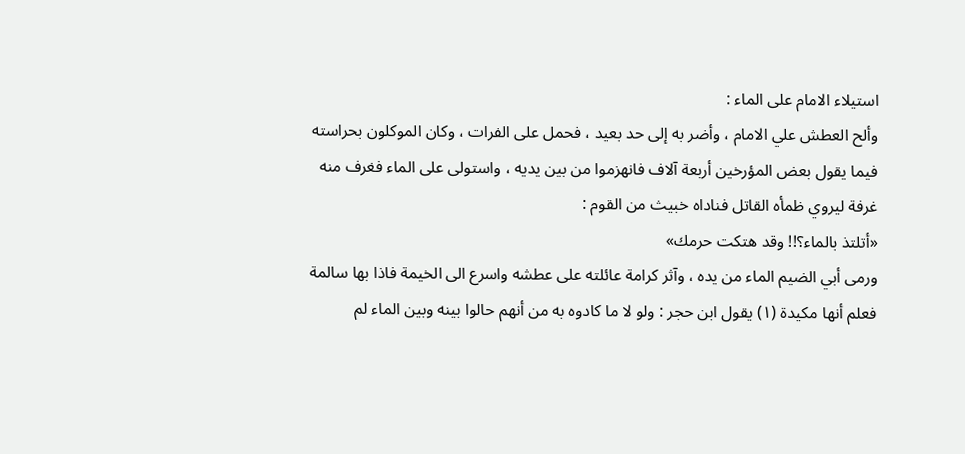استيلاء الامام على الماء :
وألح العطش علي الامام ، وأضر به إلى حد بعيد ، فحمل على الفرات ، وكان الموكلون بحراسته فيما يقول بعض المؤرخين أربعة آلاف فانهزموا من بين يديه ، واستولى على الماء فغرف منه غرفة ليروي ظمأه القاتل فناداه خبيث من القوم :
«أتلتذ بالماء؟!! وقد هتكت حرمك»
ورمى أبي الضيم الماء من يده ، وآثر كرامة عائلته على عطشه واسرع الى الخيمة فاذا بها سالمة فعلم أنها مكيدة (١) يقول ابن حجر : ولو لا ما كادوه به من أنهم حالوا بينه وبين الماء لم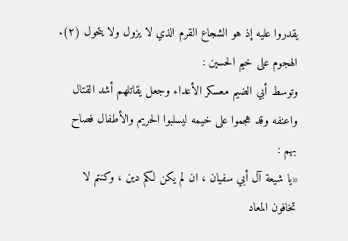يقدروا عليه إذ هو الشجاع القرم الذي لا يزول ولا يتحول (٢).
الهجوم على خيم الحسين :
وتوسط أبي الضيم معسكر الأعداء وجعل يقاتلهم أشد القتال واعنفه وقد هجموا على خيمه ليسلبوا الحريم والأطفال فصاح بهم :
«يا شيعة آل أبي سفيان ، ان لم يكن لكم دين ، وكنتم لا تخافون المعاد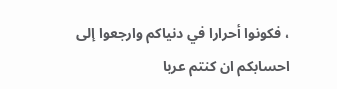، فكونوا أحرارا في دنياكم وارجعوا إلى احسابكم ان كنتم عربا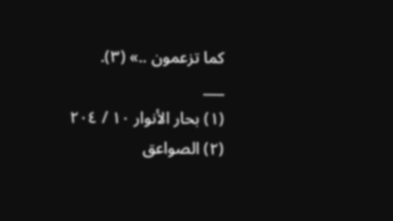كما تزعمون ..» (٣).
___
(١) بحار الأنوار ١٠ / ٢٠٤
(٢) الصواعق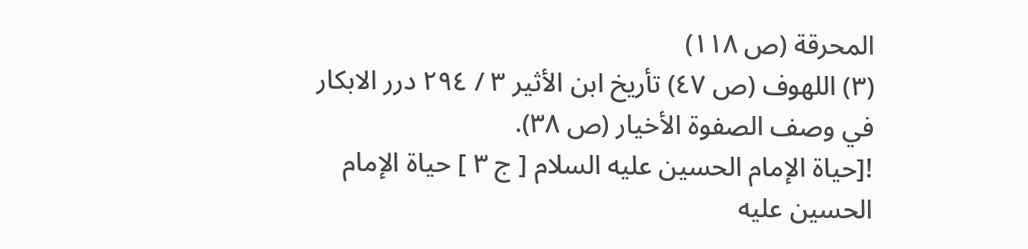المحرقة (ص ١١٨)
(٣) اللهوف (ص ٤٧) تأريخ ابن الأثير ٣ / ٢٩٤ درر الابكار في وصف الصفوة الأخيار (ص ٣٨).
![حياة الإمام الحسين عليه السلام [ ج ٣ ] حياة الإمام الحسين عليه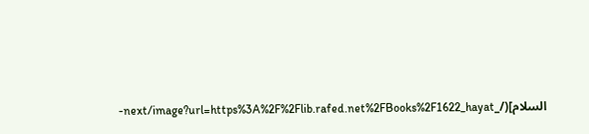السلام](/_next/image?url=https%3A%2F%2Flib.rafed.net%2FBooks%2F1622_hayat-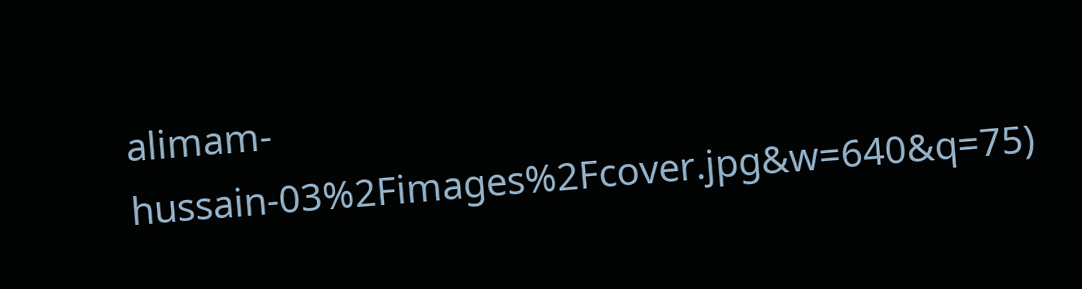alimam-hussain-03%2Fimages%2Fcover.jpg&w=640&q=75)